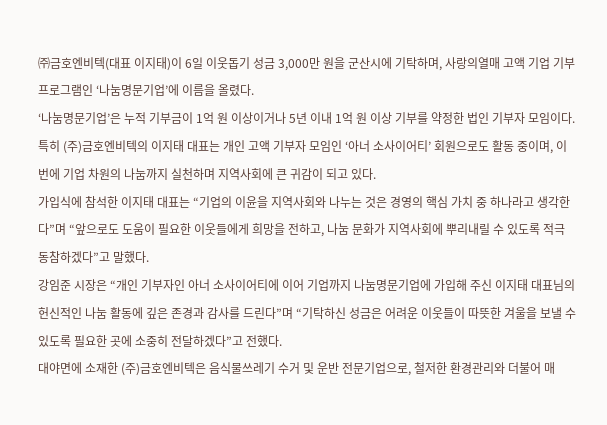㈜금호엔비텍(대표 이지태)이 6일 이웃돕기 성금 3,000만 원을 군산시에 기탁하며, 사랑의열매 고액 기업 기부 프로그램인 ‘나눔명문기업’에 이름을 올렸다.
‘나눔명문기업’은 누적 기부금이 1억 원 이상이거나 5년 이내 1억 원 이상 기부를 약정한 법인 기부자 모임이다.
특히 (주)금호엔비텍의 이지태 대표는 개인 고액 기부자 모임인 ‘아너 소사이어티’ 회원으로도 활동 중이며, 이번에 기업 차원의 나눔까지 실천하며 지역사회에 큰 귀감이 되고 있다.
가입식에 참석한 이지태 대표는 “기업의 이윤을 지역사회와 나누는 것은 경영의 핵심 가치 중 하나라고 생각한다”며 “앞으로도 도움이 필요한 이웃들에게 희망을 전하고, 나눔 문화가 지역사회에 뿌리내릴 수 있도록 적극 동참하겠다”고 말했다.
강임준 시장은 “개인 기부자인 아너 소사이어티에 이어 기업까지 나눔명문기업에 가입해 주신 이지태 대표님의 헌신적인 나눔 활동에 깊은 존경과 감사를 드린다”며 “기탁하신 성금은 어려운 이웃들이 따뜻한 겨울을 보낼 수 있도록 필요한 곳에 소중히 전달하겠다”고 전했다.
대야면에 소재한 (주)금호엔비텍은 음식물쓰레기 수거 및 운반 전문기업으로, 철저한 환경관리와 더불어 매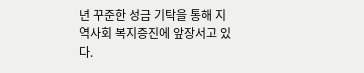년 꾸준한 성금 기탁을 통해 지역사회 복지증진에 앞장서고 있다.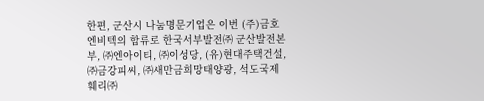한편, 군산시 나눔명문기업은 이번 (주)금호엔비텍의 합류로 한국서부발전㈜ 군산발전본부, ㈜엔아이티, ㈜이성당, (유)현대주택건설, ㈜금강피씨, ㈜새만금희망태양광, 석도국제훼리㈜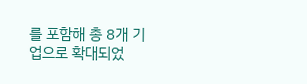를 포함해 총 8개 기업으로 확대되었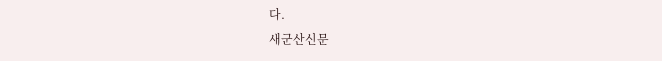다.
새군산신문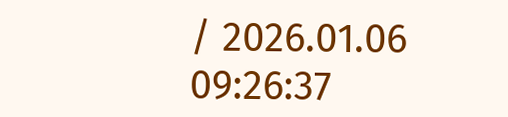/ 2026.01.06 09:26:37